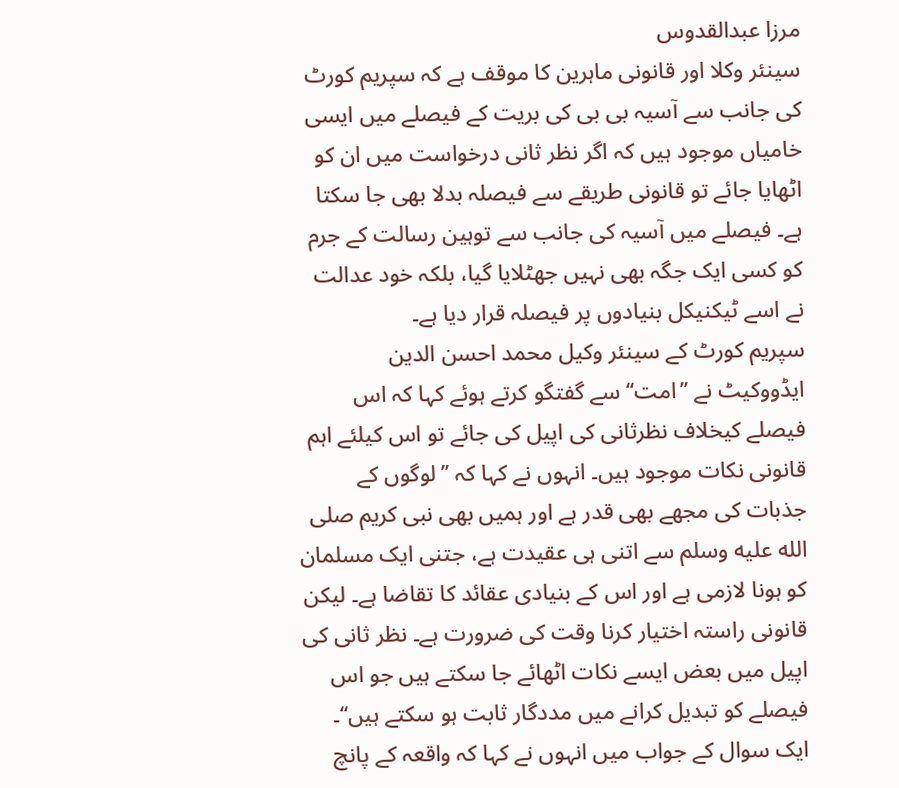مرزا عبدالقدوس
سینئر وکلا اور قانونی ماہرین کا موقف ہے کہ سپریم کورٹ کی جانب سے آسیہ بی بی کی بریت کے فیصلے میں ایسی خامیاں موجود ہیں کہ اگر نظر ثانی درخواست میں ان کو اٹھایا جائے تو قانونی طریقے سے فیصلہ بدلا بھی جا سکتا ہے۔ فیصلے میں آسیہ کی جانب سے توہین رسالت کے جرم کو کسی ایک جگہ بھی نہیں جھٹلایا گیا، بلکہ خود عدالت نے اسے ٹیکنیکل بنیادوں پر فیصلہ قرار دیا ہے۔
سپریم کورٹ کے سینئر وکیل محمد احسن الدین ایڈووکیٹ نے ’’امت‘‘ سے گفتگو کرتے ہوئے کہا کہ اس فیصلے کیخلاف نظرثانی کی اپیل کی جائے تو اس کیلئے اہم قانونی نکات موجود ہیں۔ انہوں نے کہا کہ ’’لوگوں کے جذبات کی مجھے بھی قدر ہے اور ہمیں بھی نبی کریم صلى الله عليه وسلم سے اتنی ہی عقیدت ہے، جتنی ایک مسلمان کو ہونا لازمی ہے اور اس کے بنیادی عقائد کا تقاضا ہے۔ لیکن قانونی راستہ اختیار کرنا وقت کی ضرورت ہے۔ نظر ثانی کی اپیل میں بعض ایسے نکات اٹھائے جا سکتے ہیں جو اس فیصلے کو تبدیل کرانے میں مددگار ثابت ہو سکتے ہیں‘‘۔ ایک سوال کے جواب میں انہوں نے کہا کہ واقعہ کے پانچ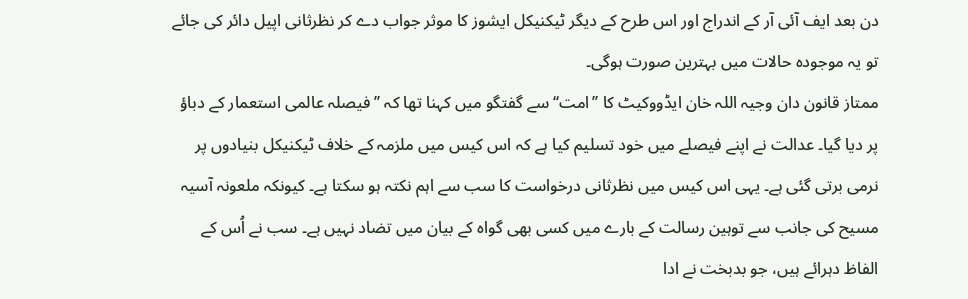دن بعد ایف آئی آر کے اندراج اور اس طرح کے دیگر ٹیکنیکل ایشوز کا موثر جواب دے کر نظرثانی اپیل دائر کی جائے تو یہ موجودہ حالات میں بہترین صورت ہوگی۔
ممتاز قانون دان وجیہ اللہ خان ایڈووکیٹ کا ’’امت‘‘ سے گفتگو میں کہنا تھا کہ ’’فیصلہ عالمی استعمار کے دباؤ پر دیا گیا۔ عدالت نے اپنے فیصلے میں خود تسلیم کیا ہے کہ اس کیس میں ملزمہ کے خلاف ٹیکنیکل بنیادوں پر نرمی برتی گئی ہے۔ یہی اس کیس میں نظرثانی درخواست کا سب سے اہم نکتہ ہو سکتا ہے۔ کیونکہ ملعونہ آسیہ مسیح کی جانب سے توہین رسالت کے بارے میں کسی بھی گواہ کے بیان میں تضاد نہیں ہے۔ سب نے اُس کے الفاظ دہرائے ہیں، جو بدبخت نے ادا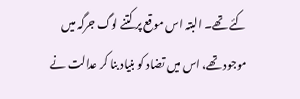کئے تھے۔ البتہ اس موقع پر کتنے لوگ جرگہ میں موجود تھے، اس میں تضاد کو بنیاد بنا کر عدالت نے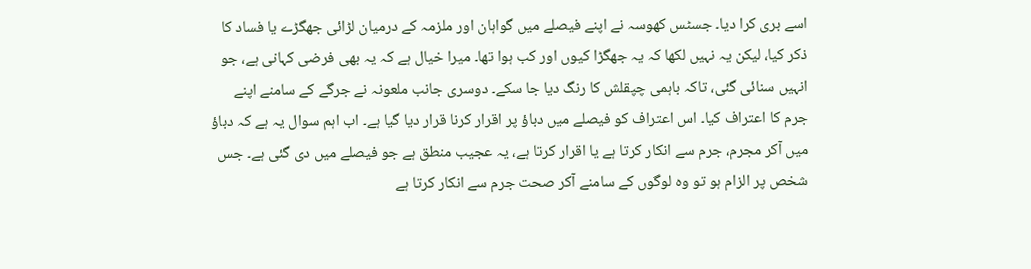اسے بری کرا دیا۔ جسٹس کھوسہ نے اپنے فیصلے میں گواہان اور ملزمہ کے درمیان لڑائی جھگڑے یا فساد کا ذکر کیا، لیکن یہ نہیں لکھا کہ یہ جھگڑا کیوں اور کب ہوا تھا۔ میرا خیال ہے کہ یہ بھی فرضی کہانی ہے، جو انہیں سنائی گئی، تاکہ باہمی چپقلش کا رنگ دیا جا سکے۔ دوسری جانب ملعونہ نے جرگے کے سامنے اپنے جرم کا اعتراف کیا۔ اس اعتراف کو فیصلے میں دباؤ پر اقرار کرنا قرار دیا گیا ہے۔ اب اہم سوال یہ ہے کہ دباؤ میں آکر مجرم، جرم سے انکار کرتا ہے یا اقرار کرتا ہے، یہ عجیب منطق ہے جو فیصلے میں دی گئی ہے۔ جس شخص پر الزام ہو تو وہ لوگوں کے سامنے آکر صحت جرم سے انکار کرتا ہے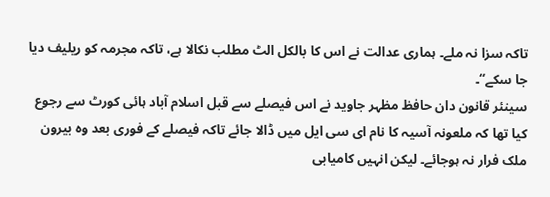تاکہ سزا نہ ملے۔ ہماری عدالت نے اس کا بالکل الٹ مطلب نکالا ہے، تاکہ مجرمہ کو ریلیف دیا جا سکے‘‘۔
سینئر قانون دان حافظ مظہر جاوید نے اس فیصلے سے قبل اسلام آباد ہائی کورٹ سے رجوع کیا تھا کہ ملعونہ آسیہ کا نام ای سی ایل میں ڈالا جائے تاکہ فیصلے کے فوری بعد وہ بیرون ملک فرار نہ ہوجائے۔ لیکن انہیں کامیابی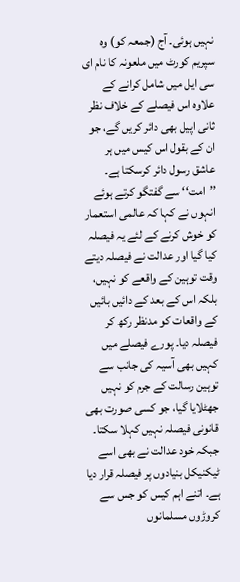نہیں ہوئی۔ آج (جمعہ کو) وہ سپریم کورٹ میں ملعونہ کا نام ای سی ایل میں شامل کرانے کے علاوہ اس فیصلے کے خلاف نظر ثانی اپیل بھی دائر کریں گے، جو ان کے بقول اس کیس میں ہر عاشق رسول دائر کرسکتا ہے۔ ’’امت‘‘ سے گفتگو کرتے ہوئے انہوں نے کہا کہ عالمی استعمار کو خوش کرنے کے لئے یہ فیصلہ کیا گیا اور عدالت نے فیصلہ دیتے وقت توہین کے واقعے کو نہیں، بلکہ اس کے بعد کے دائیں بائیں کے واقعات کو مدنظر رکھ کر فیصلہ دیا۔ پورے فیصلے میں کہیں بھی آسیہ کی جانب سے توہین رسالت کے جرم کو نہیں جھٹلایا گیا، جو کسی صورت بھی قانونی فیصلہ نہیں کہلا سکتا۔ جبکہ خود عدالت نے بھی اسے ٹیکنیکل بنیادوں پر فیصلہ قرار دیا ہے۔ اتنے اہم کیس کو جس سے کروڑوں مسلمانوں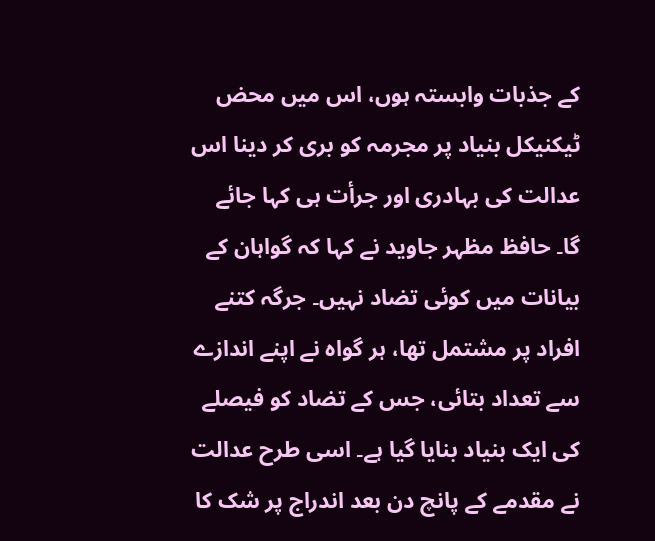کے جذبات وابستہ ہوں، اس میں محض ٹیکنیکل بنیاد پر مجرمہ کو بری کر دینا اس عدالت کی بہادری اور جرأت ہی کہا جائے گا۔ حافظ مظہر جاوید نے کہا کہ گواہان کے بیانات میں کوئی تضاد نہیں۔ جرگہ کتنے افراد پر مشتمل تھا، ہر گواہ نے اپنے اندازے سے تعداد بتائی، جس کے تضاد کو فیصلے کی ایک بنیاد بنایا گیا ہے۔ اسی طرح عدالت نے مقدمے کے پانچ دن بعد اندراج پر شک کا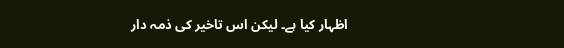اظہار کیا ہے۔ لیکن اس تاخیر کی ذمہ دار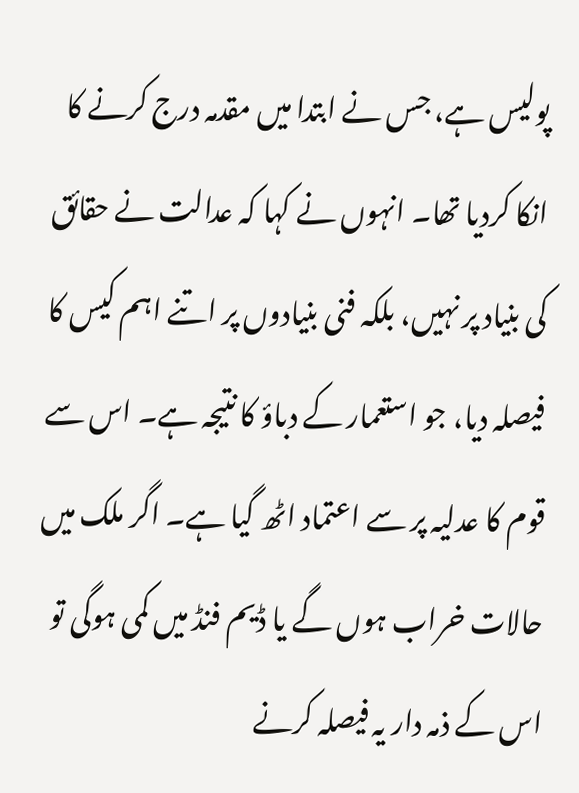پولیس ہے، جس نے ابتدا میں مقدمہ درج کرنے کا انکا کردیا تھا۔ انہوں نے کہا کہ عدالت نے حقائق کی بنیاد پر نہیں، بلکہ فنی بنیادوں پر اتنے اہم کیس کا فیصلہ دیا، جو استعمار کے دباؤ کا نتیجہ ہے۔ اس سے قوم کا عدلیہ پر سے اعتماد اٹھ گیا ہے۔ اگر ملک میں حالات خراب ہوں گے یا ڈیم فنڈ میں کمی ہوگی تو اس کے ذمہ دار یہ فیصلہ کرنے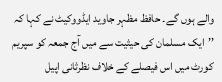والے ہوں گے۔ حافظ مظہر جاوید ایڈووکیٹ نے کہا کہ ’’ایک مسلمان کی حیثیت سے میں آج جمعہ کو سپریم کورٹ میں اس فیصلے کے خلاف نظرثانی اپیل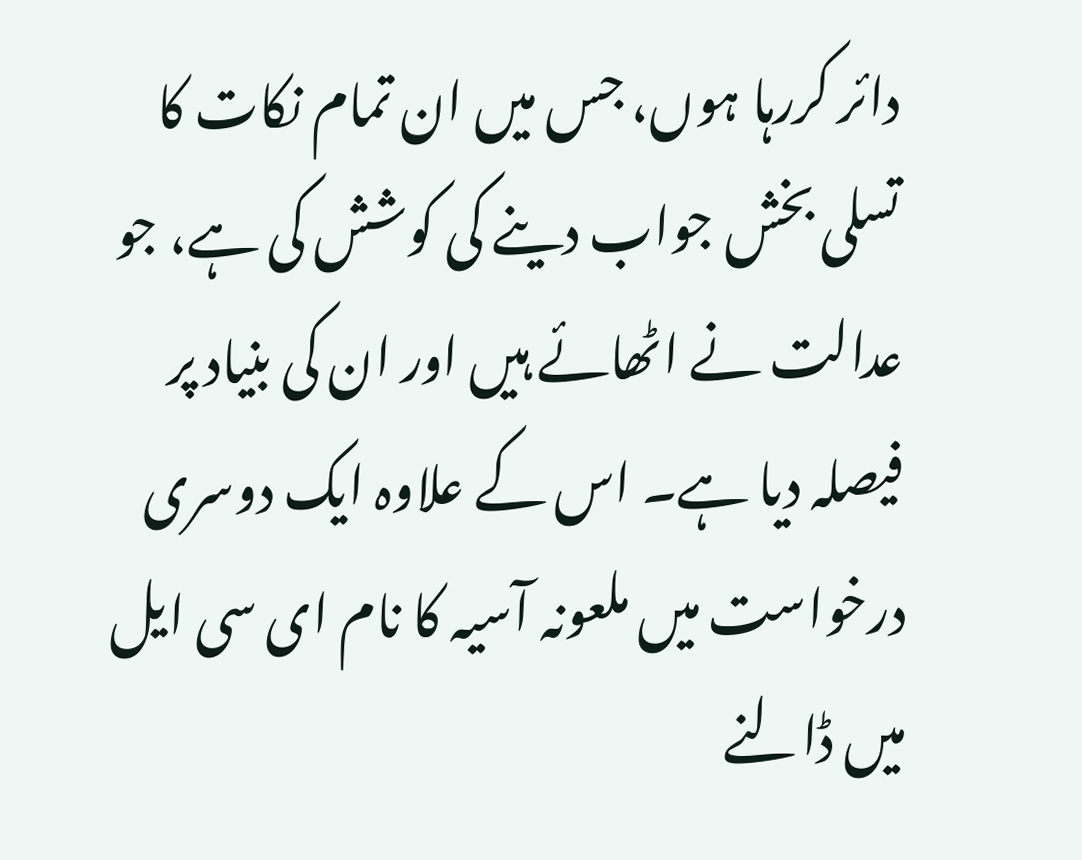دائر کررہا ہوں، جس میں ان تمام نکات کا تسلی بخش جواب دینے کی کوشش کی ہے، جو عدالت نے اٹھائے ہیں اور ان کی بنیاد پر فیصلہ دیا ہے۔ اس کے علاوہ ایک دوسری درخواست میں ملعونہ آسیہ کا نام ای سی ایل میں ڈالنے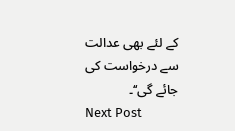کے لئے بھی عدالت سے درخواست کی جائے گی‘‘۔
Next Post